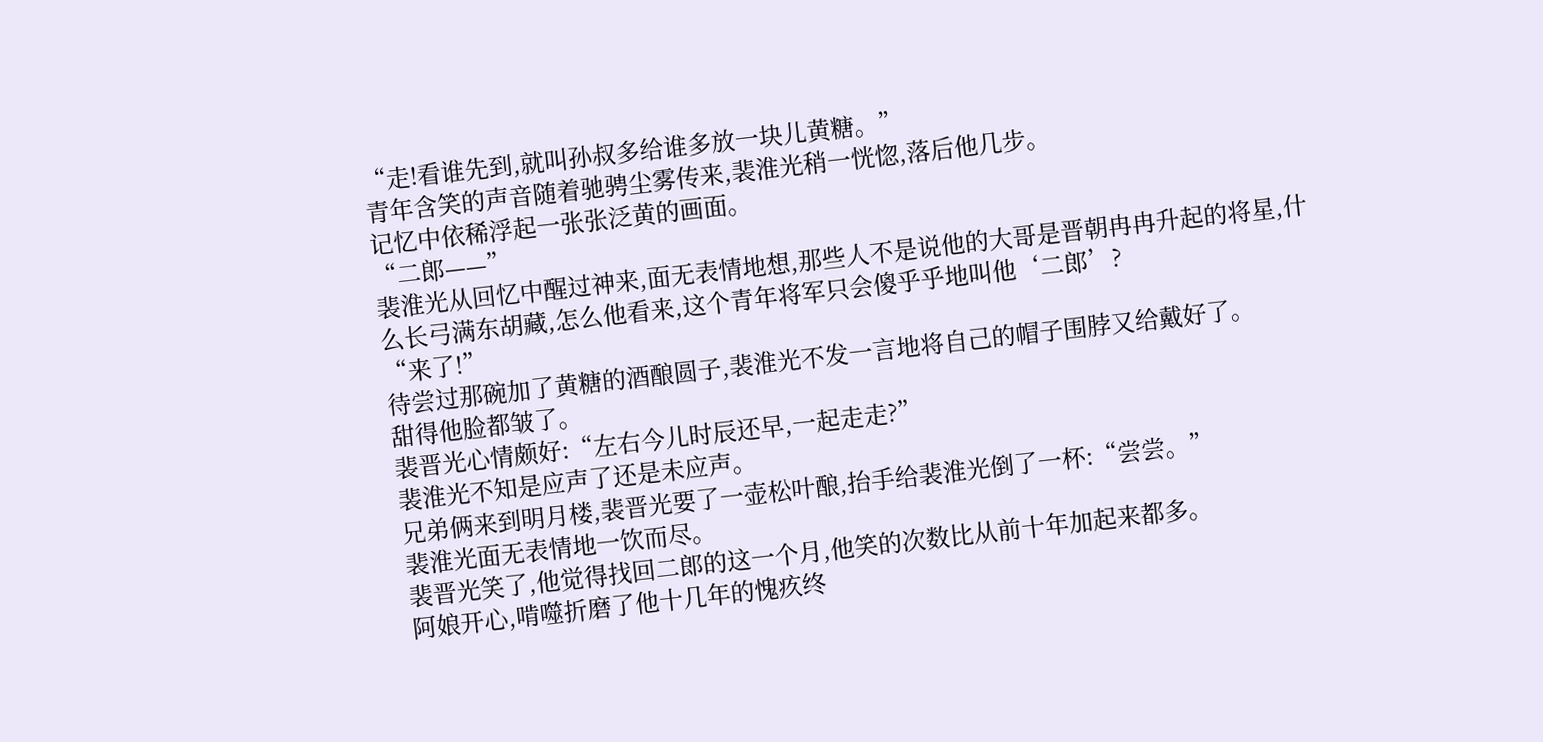“走!看谁先到,就叫孙叔多给谁多放一块儿黄糖。”
青年含笑的声音随着驰骋尘雾传来,裴淮光稍一恍惚,落后他几步。
记忆中依稀浮起一张张泛黄的画面。
“二郎——”
裴淮光从回忆中醒过神来,面无表情地想,那些人不是说他的大哥是晋朝冉冉升起的将星,什么长弓满东胡藏,怎么他看来,这个青年将军只会傻乎乎地叫他‘二郎’?
“来了!”
待尝过那碗加了黄糖的酒酿圆子,裴淮光不发一言地将自己的帽子围脖又给戴好了。
甜得他脸都皱了。
裴晋光心情颇好:“左右今儿时辰还早,一起走走?”
裴淮光不知是应声了还是未应声。
兄弟俩来到明月楼,裴晋光要了一壶松叶酿,抬手给裴淮光倒了一杯:“尝尝。”
裴淮光面无表情地一饮而尽。
裴晋光笑了,他觉得找回二郎的这一个月,他笑的次数比从前十年加起来都多。
阿娘开心,啃噬折磨了他十几年的愧疚终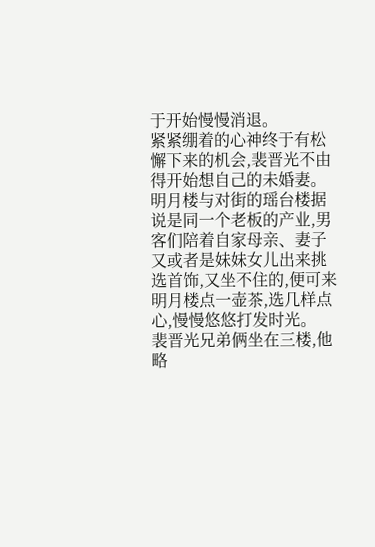于开始慢慢消退。
紧紧绷着的心神终于有松懈下来的机会,裴晋光不由得开始想自己的未婚妻。
明月楼与对街的瑶台楼据说是同一个老板的产业,男客们陪着自家母亲、妻子又或者是妹妹女儿出来挑选首饰,又坐不住的,便可来明月楼点一壶茶,选几样点心,慢慢悠悠打发时光。
裴晋光兄弟俩坐在三楼,他略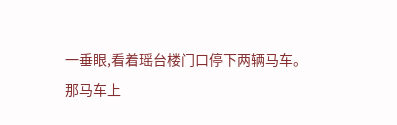一垂眼,看着瑶台楼门口停下两辆马车。
那马车上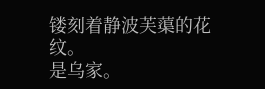镂刻着静波芙蕖的花纹。
是乌家。